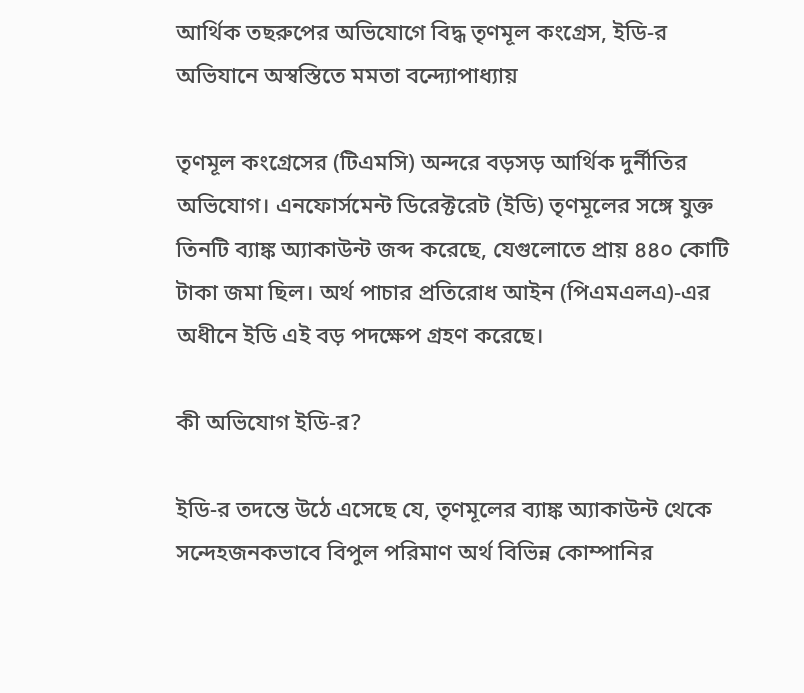আর্থিক তছরুপের অভিযোগে বিদ্ধ তৃণমূল কংগ্রেস, ইডি-র অভিযানে অস্বস্তিতে মমতা বন্দ্যোপাধ্যায়

তৃণমূল কংগ্রেসের (টিএমসি) অন্দরে বড়সড় আর্থিক দুর্নীতির অভিযোগ। এনফোর্সমেন্ট ডিরেক্টরেট (ইডি) তৃণমূলের সঙ্গে যুক্ত তিনটি ব্যাঙ্ক অ্যাকাউন্ট জব্দ করেছে, যেগুলোতে প্রায় ৪৪০ কোটি টাকা জমা ছিল। অর্থ পাচার প্রতিরোধ আইন (পিএমএলএ)-এর অধীনে ইডি এই বড় পদক্ষেপ গ্রহণ করেছে।

কী অভিযোগ ইডি-র?

ইডি-র তদন্তে উঠে এসেছে যে, তৃণমূলের ব্যাঙ্ক অ্যাকাউন্ট থেকে সন্দেহজনকভাবে বিপুল পরিমাণ অর্থ বিভিন্ন কোম্পানির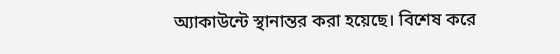অ্যাকাউন্টে স্থানান্তর করা হয়েছে। বিশেষ করে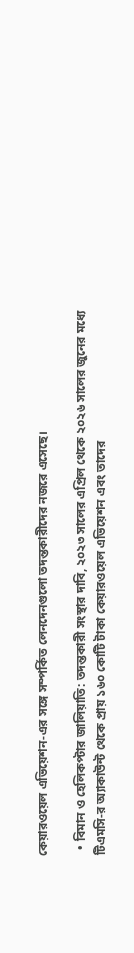কেয়ারওয়েল এভিয়েশন-এর সঙ্গে সম্পর্কিত লেনদেনগুলো তদন্তকারীদের নজরে এসেছে।

  • বিমান ও হেলিকপ্টার জালিয়াতি: তদন্তকারী সংস্থার দাবি, ২০২৩ সালের এপ্রিল থেকে ২০২৬ সালের জুনের মধ্যে টিএমসি-র অ্যাকাউন্ট থেকে প্রায় ১৬০ কোটি টাকা কেয়ারওয়েল এভিয়েশন এবং তাদের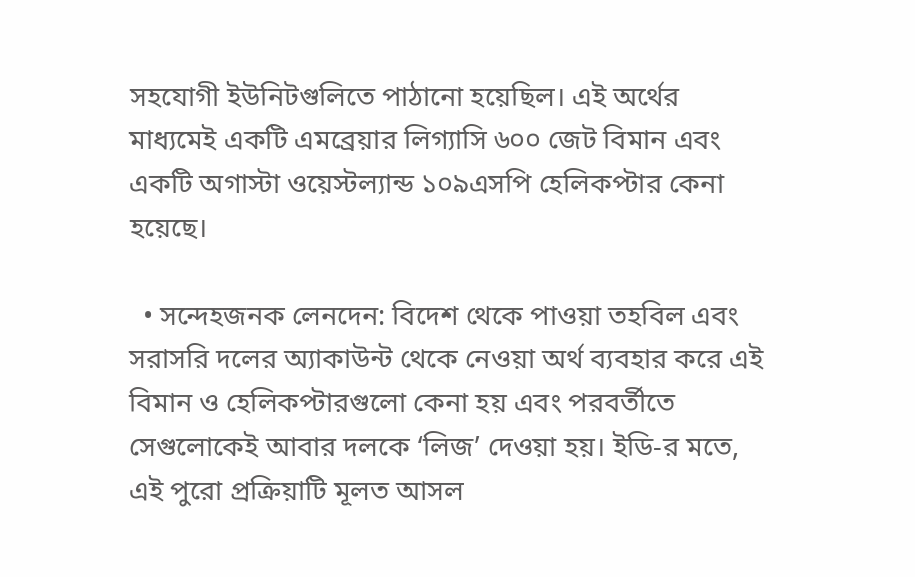সহযোগী ইউনিটগুলিতে পাঠানো হয়েছিল। এই অর্থের মাধ্যমেই একটি এমব্রেয়ার লিগ্যাসি ৬০০ জেট বিমান এবং একটি অগাস্টা ওয়েস্টল্যান্ড ১০৯এসপি হেলিকপ্টার কেনা হয়েছে।

  • সন্দেহজনক লেনদেন: বিদেশ থেকে পাওয়া তহবিল এবং সরাসরি দলের অ্যাকাউন্ট থেকে নেওয়া অর্থ ব্যবহার করে এই বিমান ও হেলিকপ্টারগুলো কেনা হয় এবং পরবর্তীতে সেগুলোকেই আবার দলকে ‘লিজ’ দেওয়া হয়। ইডি-র মতে, এই পুরো প্রক্রিয়াটি মূলত আসল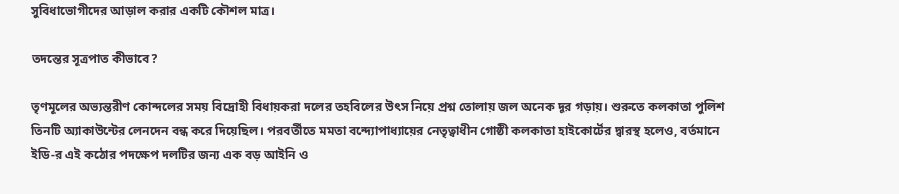সুবিধাভোগীদের আড়াল করার একটি কৌশল মাত্র।

তদন্তের সূত্রপাত কীভাবে?

তৃণমূলের অভ্যন্তরীণ কোন্দলের সময় বিদ্রোহী বিধায়করা দলের তহবিলের উৎস নিয়ে প্রশ্ন তোলায় জল অনেক দূর গড়ায়। শুরুতে কলকাতা পুলিশ তিনটি অ্যাকাউন্টের লেনদেন বন্ধ করে দিয়েছিল। পরবর্তীতে মমতা বন্দ্যোপাধ্যায়ের নেতৃত্বাধীন গোষ্ঠী কলকাতা হাইকোর্টের দ্বারস্থ হলেও, বর্তমানে ইডি-র এই কঠোর পদক্ষেপ দলটির জন্য এক বড় আইনি ও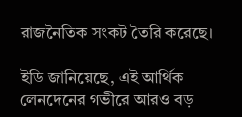রাজনৈতিক সংকট তৈরি করেছে।

ইডি জানিয়েছে, এই আর্থিক লেনদেনের গভীরে আরও বড়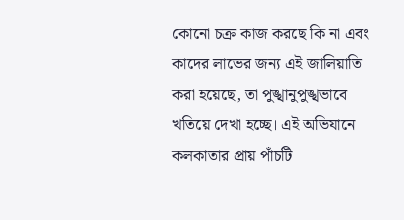কোনো চক্র কাজ করছে কি না এবং কাদের লাভের জন্য এই জালিয়াতি করা হয়েছে, তা পুঙ্খানুপুঙ্খভাবে খতিয়ে দেখা হচ্ছে। এই অভিযানে কলকাতার প্রায় পাঁচটি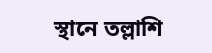স্থানে তল্লাশি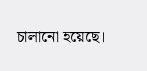চালানো হয়েছে।